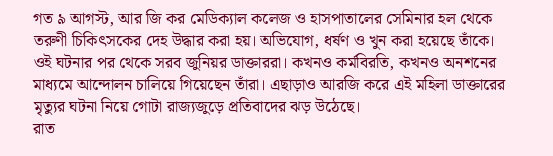গত ৯ আগস্ট, আর জি কর মেডিক্যাল কলেজ ও হাসপাতালের সেমিনার হল থেকে তরুণী চিকিৎসকের দেহ উদ্ধার করা হয়। অভিযোগ, ধর্ষণ ও খুন করা হয়েছে তাঁকে। ওই ঘটনার পর থেকে সরব জুনিয়র ডাক্তাররা। কখনও কর্মবিরতি, কখনও অনশনের মাধ্যমে আন্দোলন চালিয়ে গিয়েছেন তাঁরা। এছাড়াও আরজি করে এই মহিলা ডাক্তারের মৃত্যুর ঘটনা নিয়ে গোটা রাজ্যজুড়ে প্রতিবাদের ঝড় উঠেছে।
রাত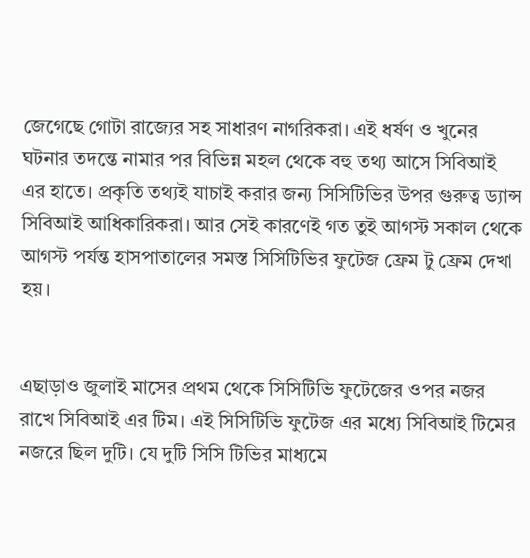জেগেছে গোটা রাজ্যের সহ সাধারণ নাগরিকরা। এই ধর্ষণ ও খুনের ঘটনার তদন্তে নামার পর বিভিন্ন মহল থেকে বহু তথ্য আসে সিবিআই এর হাতে। প্রকৃতি তথ্যই যাচাই করার জন্য সিসিটিভির উপর গুরুত্ব ড্যান্স সিবিআই আধিকারিকরা। আর সেই কারণেই গত তুই আগস্ট সকাল থেকে আগস্ট পর্যন্ত হাসপাতালের সমস্ত সিসিটিভির ফুটেজ ফ্রেম টু ফ্রেম দেখা হয়।


এছাড়াও জুলাই মাসের প্রথম থেকে সিসিটিভি ফুটেজের ওপর নজর রাখে সিবিআই এর টিম। এই সিসিটিভি ফুটেজ এর মধ্যে সিবিআই টিমের নজরে ছিল দুটি। যে দুটি সিসি টিভির মাধ্যমে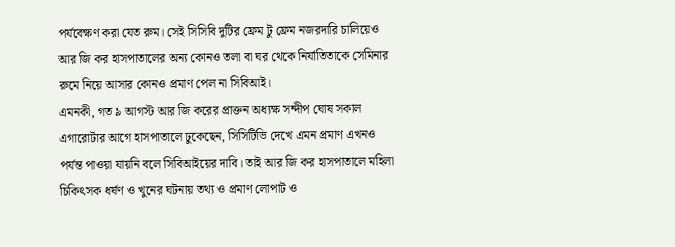পর্যবেক্ষণ করা যেত রুম। সেই সিসিবি দুটির ফ্রেম টু ফ্রেম নজরদারি চালিয়েও আর জি কর হাসপাতালের অন্য কোনও তলা বা ঘর থেকে নির্যাতিতাকে সেমিনার রুমে নিয়ে আসার কোনও প্রমাণ পেল না সিবিআই।
এমনকী, গত ৯ আগস্ট আর জি করের প্রাক্তন অধ্যক্ষ সন্দীপ ঘোষ সকাল এগারোটার আগে হাসপাতালে ঢুকেছেন, সিসিটিভি দেখে এমন প্রমাণ এখনও পর্যন্ত পাওয়া যায়নি বলে সিবিআইয়ের দাবি। তাই আর জি কর হাসপাতালে মহিলা চিকিৎসক ধর্ষণ ও খুনের ঘটনায় তথ্য ও প্রমাণ লোপাট ও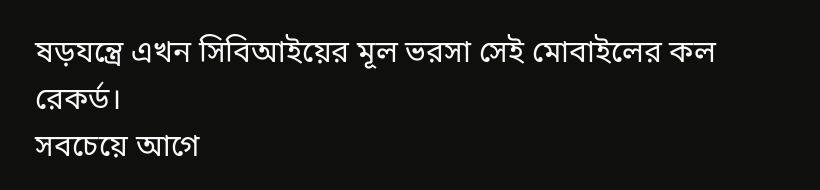ষড়যন্ত্রে এখন সিবিআইয়ের মূল ভরসা সেই মোবাইলের কল রেকর্ড।
সবচেয়ে আগে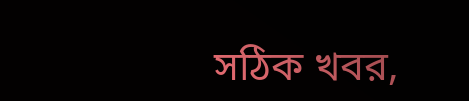সঠিক খবর,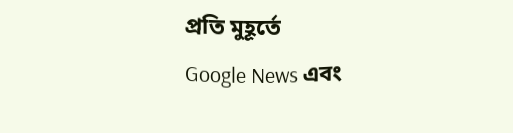প্রতি মুহূর্তে
Google News এবং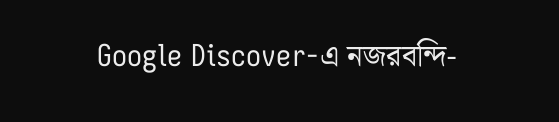Google Discover-এ নজরবন্দি-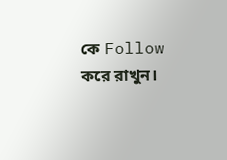কে Follow করে রাখুন।